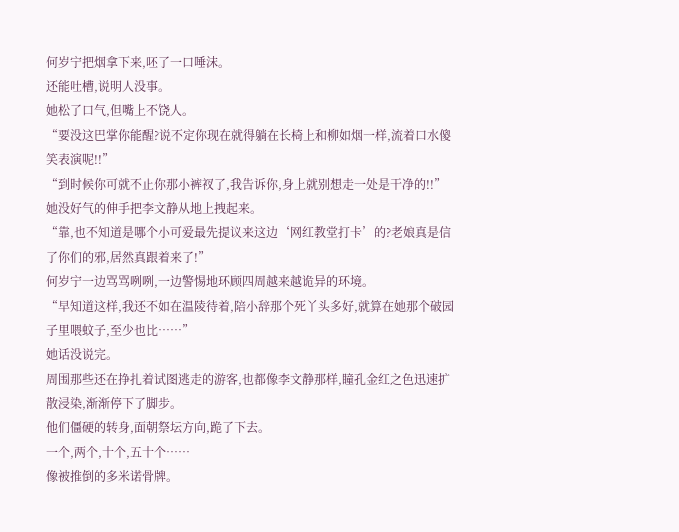何岁宁把烟拿下来,呸了一口唾沫。
还能吐槽,说明人没事。
她松了口气,但嘴上不饶人。
“要没这巴掌你能醒?说不定你现在就得躺在长椅上和柳如烟一样,流着口水傻笑表演呢!!”
“到时候你可就不止你那小裤衩了,我告诉你,身上就别想走一处是干净的!!”
她没好气的伸手把李文静从地上拽起来。
“靠,也不知道是哪个小可爱最先提议来这边‘网红教堂打卡’的?老娘真是信了你们的邪,居然真跟着来了!”
何岁宁一边骂骂咧咧,一边警惕地环顾四周越来越诡异的环境。
“早知道这样,我还不如在温陵待着,陪小辞那个死丫头多好,就算在她那个破园子里喂蚊子,至少也比……”
她话没说完。
周围那些还在挣扎着试图逃走的游客,也都像李文静那样,瞳孔金红之色迅速扩散浸染,渐渐停下了脚步。
他们僵硬的转身,面朝祭坛方向,跪了下去。
一个,两个,十个,五十个……
像被推倒的多米诺骨牌。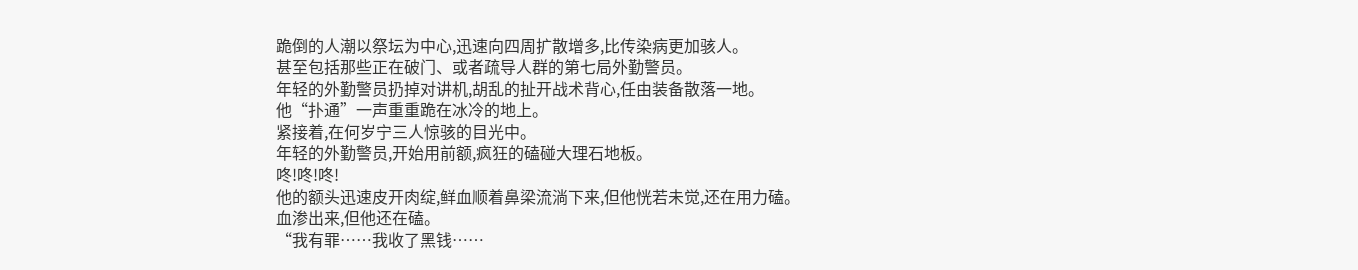跪倒的人潮以祭坛为中心,迅速向四周扩散增多,比传染病更加骇人。
甚至包括那些正在破门、或者疏导人群的第七局外勤警员。
年轻的外勤警员扔掉对讲机,胡乱的扯开战术背心,任由装备散落一地。
他“扑通”一声重重跪在冰冷的地上。
紧接着,在何岁宁三人惊骇的目光中。
年轻的外勤警员,开始用前额,疯狂的磕碰大理石地板。
咚!咚!咚!
他的额头迅速皮开肉绽,鲜血顺着鼻梁流淌下来,但他恍若未觉,还在用力磕。
血渗出来,但他还在磕。
“我有罪……我收了黑钱……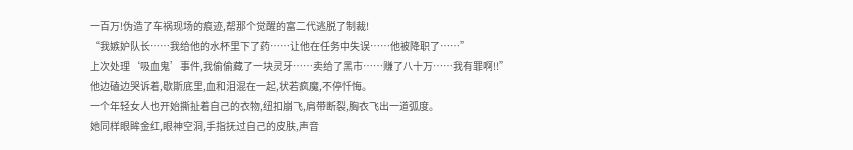一百万!伪造了车祸现场的痕迹,帮那个觉醒的富二代逃脱了制裁!
“我嫉妒队长……我给他的水杯里下了药……让他在任务中失误……他被降职了……”
上次处理‘吸血鬼’事件,我偷偷藏了一块灵牙……卖给了黑市……赚了八十万……我有罪啊!!”
他边磕边哭诉着,歇斯底里,血和泪混在一起,状若疯魔,不停忏悔。
一个年轻女人也开始撕扯着自己的衣物,纽扣崩飞,肩带断裂,胸衣飞出一道弧度。
她同样眼眸金红,眼神空洞,手指抚过自己的皮肤,声音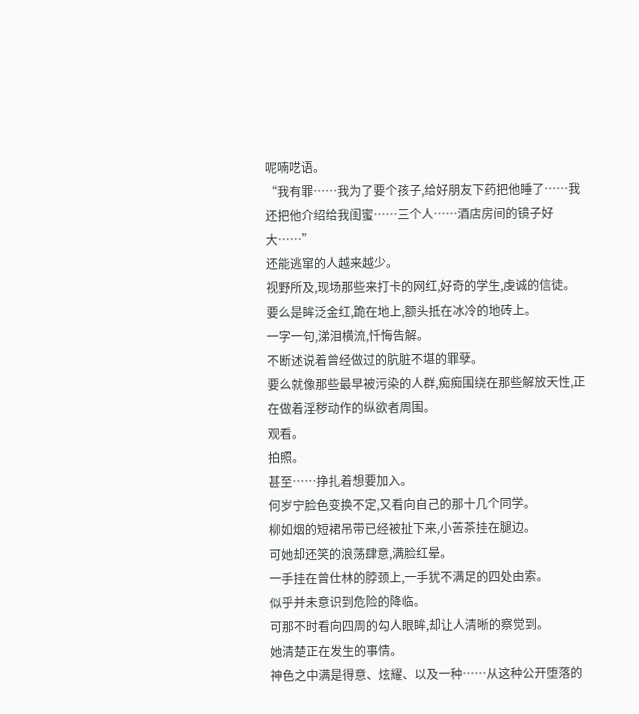呢喃呓语。
“我有罪……我为了要个孩子,给好朋友下药把他睡了……我还把他介绍给我闺蜜……三个人……酒店房间的镜子好大……”
还能逃窜的人越来越少。
视野所及,现场那些来打卡的网红,好奇的学生,虔诚的信徒。
要么是眸泛金红,跪在地上,额头抵在冰冷的地砖上。
一字一句,涕泪横流,忏悔告解。
不断述说着曾经做过的肮脏不堪的罪孽。
要么就像那些最早被污染的人群,痴痴围绕在那些解放天性,正在做着淫秽动作的纵欲者周围。
观看。
拍照。
甚至……挣扎着想要加入。
何岁宁脸色变换不定,又看向自己的那十几个同学。
柳如烟的短裙吊带已经被扯下来,小苦茶挂在腿边。
可她却还笑的浪荡肆意,满脸红晕。
一手挂在曾仕林的脖颈上,一手犹不满足的四处由索。
似乎并未意识到危险的降临。
可那不时看向四周的勾人眼眸,却让人清晰的察觉到。
她清楚正在发生的事情。
神色之中满是得意、炫耀、以及一种……从这种公开堕落的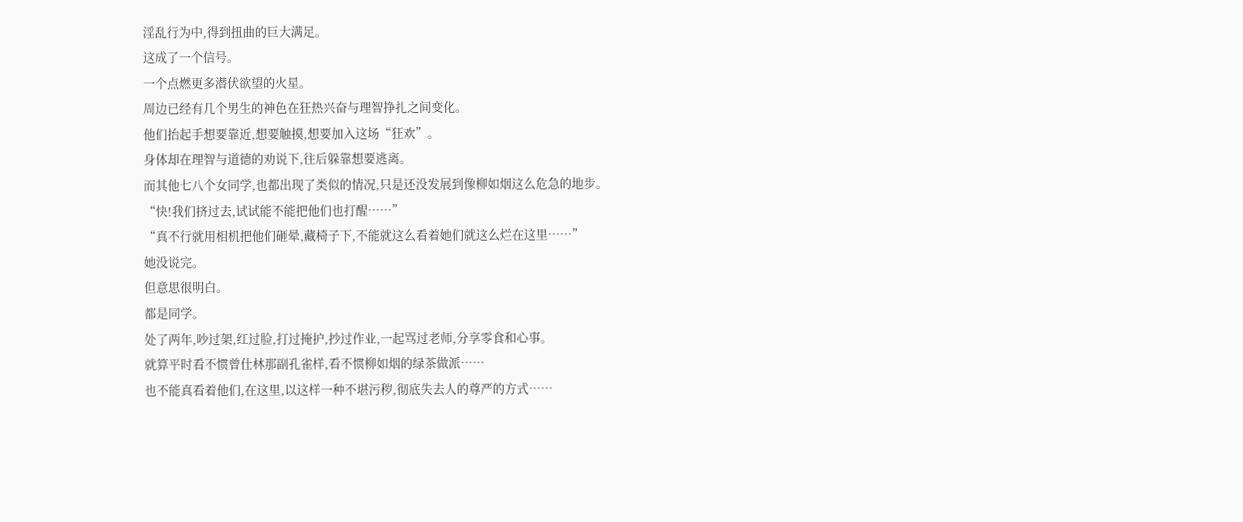淫乱行为中,得到扭曲的巨大满足。
这成了一个信号。
一个点燃更多潜伏欲望的火星。
周边已经有几个男生的神色在狂热兴奋与理智挣扎之间变化。
他们抬起手想要靠近,想要触摸,想要加入这场“狂欢”。
身体却在理智与道德的劝说下,往后躲靠想要逃离。
而其他七八个女同学,也都出现了类似的情况,只是还没发展到像柳如烟这么危急的地步。
“快!我们挤过去,试试能不能把他们也打醒……”
“真不行就用相机把他们砸晕,藏椅子下,不能就这么看着她们就这么烂在这里……”
她没说完。
但意思很明白。
都是同学。
处了两年,吵过架,红过脸,打过掩护,抄过作业,一起骂过老师,分享零食和心事。
就算平时看不惯曾仕林那副孔雀样,看不惯柳如烟的绿茶做派……
也不能真看着他们,在这里,以这样一种不堪污秽,彻底失去人的尊严的方式……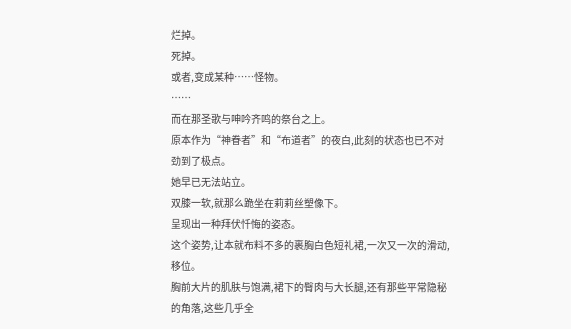烂掉。
死掉。
或者,变成某种……怪物。
……
而在那圣歌与呻吟齐鸣的祭台之上。
原本作为“神眷者”和“布道者”的夜白,此刻的状态也已不对劲到了极点。
她早已无法站立。
双膝一软,就那么跪坐在莉莉丝塑像下。
呈现出一种拜伏忏悔的姿态。
这个姿势,让本就布料不多的裹胸白色短礼裙,一次又一次的滑动,移位。
胸前大片的肌肤与饱满,裙下的臀肉与大长腿,还有那些平常隐秘的角落,这些几乎全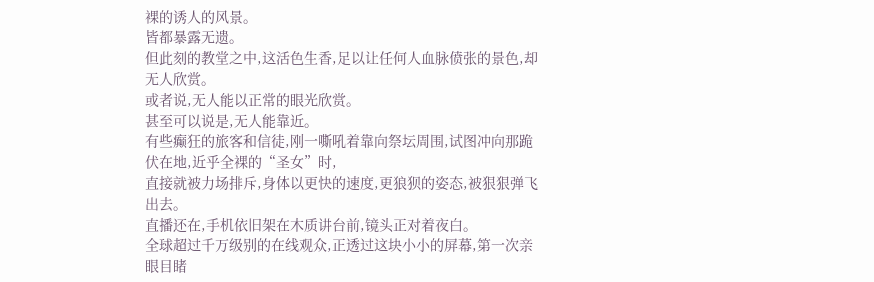裸的诱人的风景。
皆都暴露无遗。
但此刻的教堂之中,这活色生香,足以让任何人血脉偾张的景色,却无人欣赏。
或者说,无人能以正常的眼光欣赏。
甚至可以说是,无人能靠近。
有些癫狂的旅客和信徒,刚一嘶吼着靠向祭坛周围,试图冲向那跪伏在地,近乎全裸的“圣女”时,
直接就被力场排斥,身体以更快的速度,更狼狈的姿态,被狠狠弹飞出去。
直播还在,手机依旧架在木质讲台前,镜头正对着夜白。
全球超过千万级别的在线观众,正透过这块小小的屏幕,第一次亲眼目睹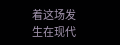着这场发生在现代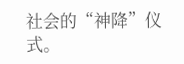社会的“神降”仪式。